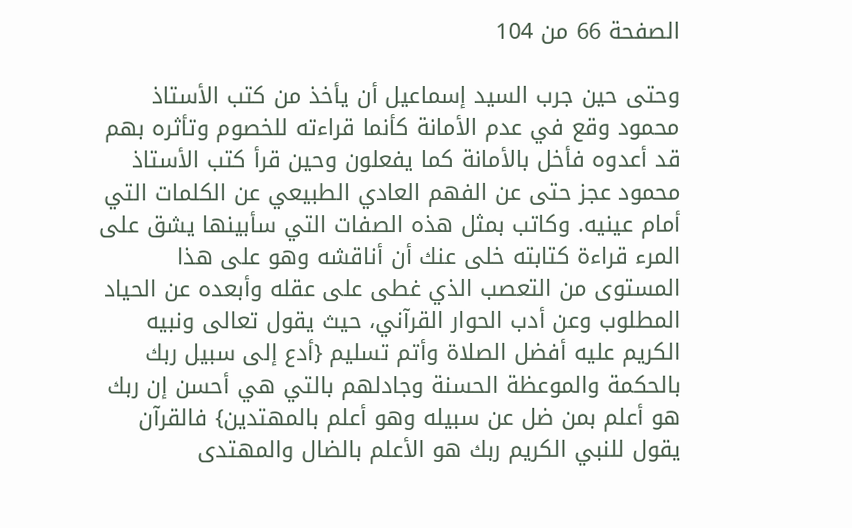الصفحة 66 من 104

وحتى حين جرب السيد إسماعيل أن يأخذ من كتب الأستاذ محمود وقع في عدم الأمانة كأنما قراءته للخصوم وتأثره بهم قد أعدوه فأخل بالأمانة كما يفعلون وحين قرأ كتب الأستاذ محمود عجز حتى عن الفهم العادي الطبيعي عن الكلمات التي أمام عينيه. وكاتب بمثل هذه الصفات التي سأبينها يشق على المرء قراءة كتابته خلى عنك أن أناقشه وهو على هذا المستوى من التعصب الذي غطى على عقله وأبعده عن الحياد المطلوب وعن أدب الحوار القرآني، حيث يقول تعالى ونبيه الكريم عليه أفضل الصلاة وأتم تسليم {أدع إلى سبيل ربك بالحكمة والموعظة الحسنة وجادلهم بالتي هي أحسن إن ربك هو أعلم بمن ضل عن سبيله وهو أعلم بالمهتدين} فالقرآن يقول للنبي الكريم ربك هو الأعلم بالضال والمهتدى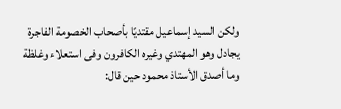ولكن السيد إسماعيل مقتديًا بأصحاب الخصومة الفاجرة يجادل وهو المهتدي وغيره الكافرون وفى استعلاء وغلظة وما أصدق الأستاذ محمود حين قال: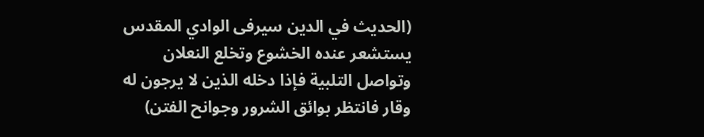(الحديث في الدين سيرفى الوادي المقدس يستشعر عنده الخشوع وتخلع النعلان وتواصل التلبية فإذا دخله الذين لا يرجون له وقار فانتظر بوائق الشرور وجوانح الفتن)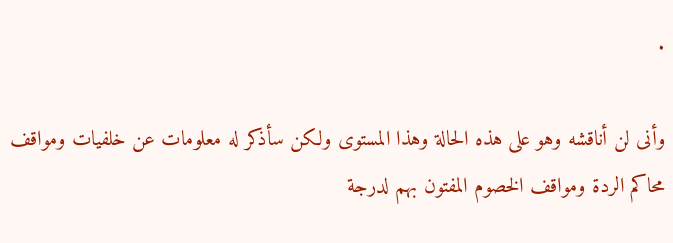.

وأنى لن أناقشه وهو على هذه الحالة وهذا المستوى ولكن سأذكر له معلومات عن خلفيات ومواقف محاكم الردة ومواقف الخصوم المفتون بهم لدرجة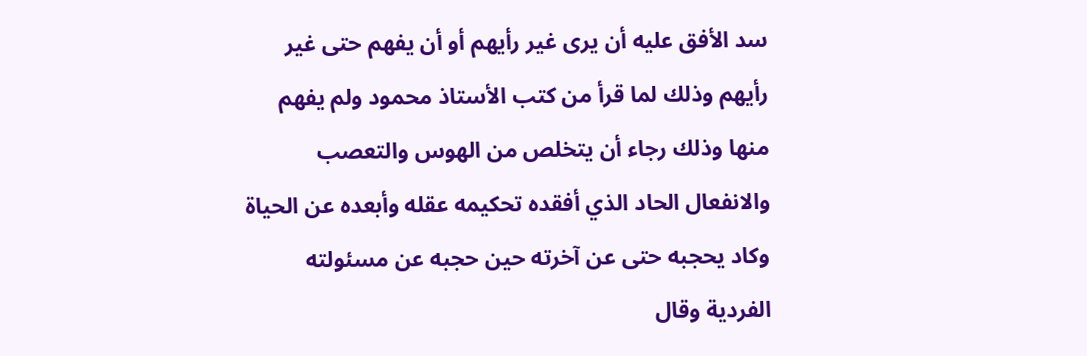سد الأفق عليه أن يرى غير رأيهم أو أن يفهم حتى غير رأيهم وذلك لما قرأ من كتب الأستاذ محمود ولم يفهم منها وذلك رجاء أن يتخلص من الهوس والتعصب والانفعال الحاد الذي أفقده تحكيمه عقله وأبعده عن الحياة وكاد يحجبه حتى عن آخرته حين حجبه عن مسئولته الفردية وقال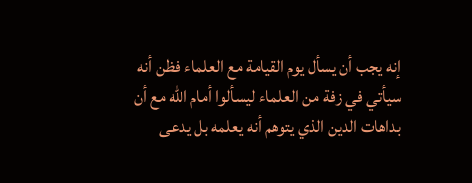إنه يجب أن يسأل يوم القيامة مع العلماء فظن أنه سيأتي في زفة من العلماء ليسألوا أمام الله مع أن بداهات الدين الذي يتوهم أنه يعلمه بل يدعى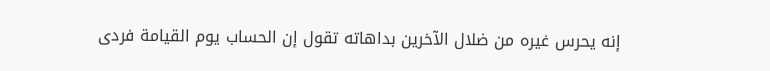إنه يحرس غيره من ضلال الآخرين بداهاته تقول إن الحساب يوم القيامة فردى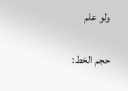ولو علم

حجم الخط: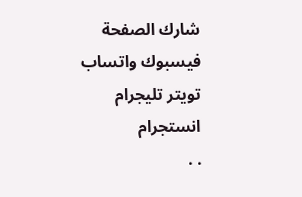شارك الصفحة
فيسبوك واتساب تويتر تليجرام انستجرام
. .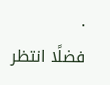.
فضلًا انتظر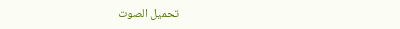تحميل الصوت